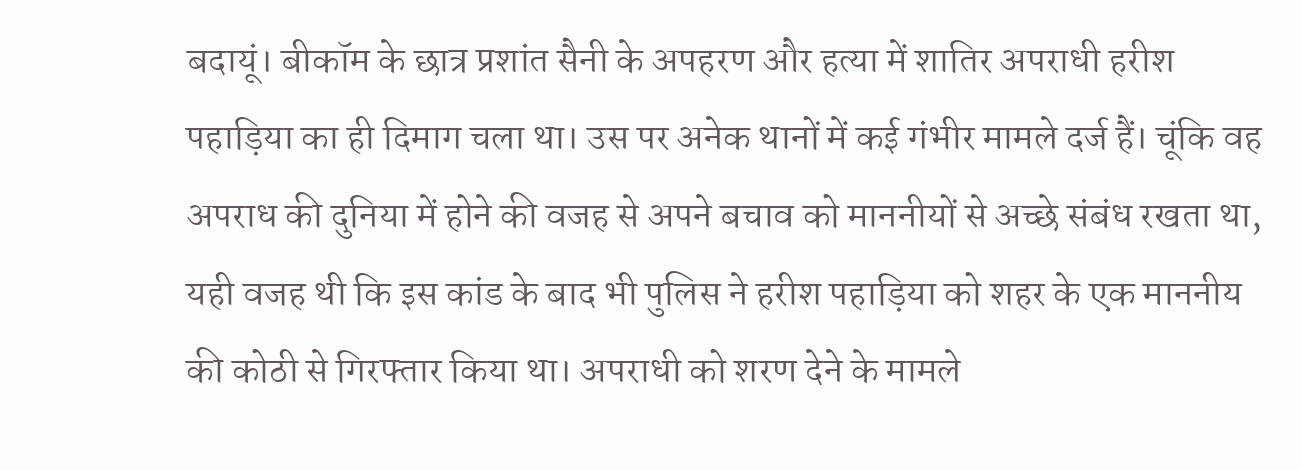बदायूं। बीकॉम के छात्र प्रशांत सैनी के अपहरण और हत्या में शातिर अपराधी हरीश पहाड़िया का ही दिमाग चला था। उस पर अनेक थानों में कई गंभीर मामले दर्ज हैं। चूंकि वह अपराध की दुनिया में होने की वजह से अपने बचाव को माननीयों से अच्छे संबंध रखता था, यही वजह थी कि इस कांड के बाद भी पुलिस ने हरीश पहाड़िया को शहर के एक माननीय की कोठी से गिरफ्तार किया था। अपराधी को शरण देने के मामले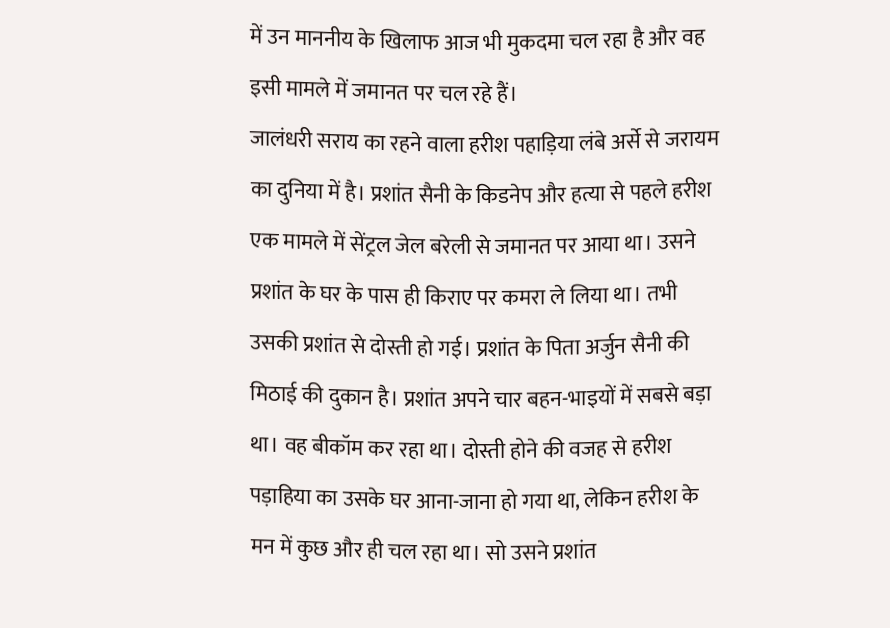में उन माननीय के खिलाफ आज भी मुकदमा चल रहा है और वह इसी मामले में जमानत पर चल रहे हैं।
जालंधरी सराय का रहने वाला हरीश पहाड़िया लंबे अर्से से जरायम का दुनिया में है। प्रशांत सैनी के किडनेप और हत्या से पहले हरीश एक मामले में सेंट्रल जेल बरेली से जमानत पर आया था। उसने प्रशांत के घर के पास ही किराए पर कमरा ले लिया था। तभी उसकी प्रशांत से दोस्ती हो गई। प्रशांत के पिता अर्जुन सैनी की मिठाई की दुकान है। प्रशांत अपने चार बहन-भाइयों में सबसे बड़ा था। वह बीकॉम कर रहा था। दोस्ती होने की वजह से हरीश पड़ाहिया का उसके घर आना-जाना हो गया था, लेकिन हरीश के मन में कुछ और ही चल रहा था। सो उसने प्रशांत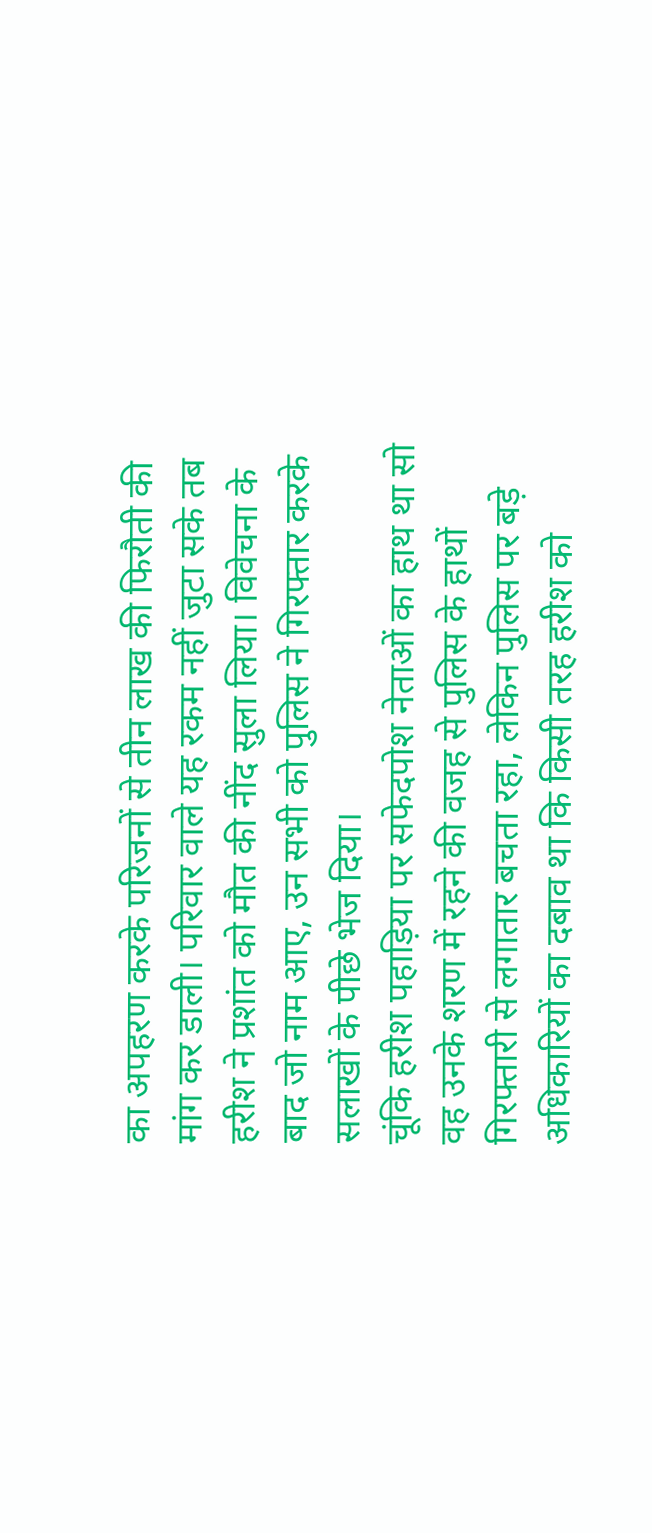का अपहरण करके परिजनों से तीन लाख की फिरौती की मांग कर डाली। परिवार वाले यह रकम नहीं जुटा सके तब हरीश ने प्रशांत को मौत की नींद सुला लिया। विवेचना के बाद जो नाम आए, उन सभी को पुलिस ने गिरफ्तार करके सलाखों के पीछे भेज दिया।
चूंकि हरीश पहाड़िया पर सफेदपोश नेताओं का हाथ था सो वह उनके शरण में रहने की वजह से पुलिस के हाथों गिरफ्तारी से लगातार बचता रहा, लेकिन पुलिस पर बड़े अधिकारियों का दबाव था कि किसी तरह हरीश को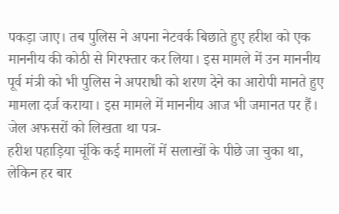पकड़ा जाए। तब पुलिस ने अपना नेटवर्क बिछाते हुए हरीश को एक माननीय की कोठी से गिरफ्तार कर लिया। इस मामले में उन माननीय पूर्व मंत्री को भी पुलिस ने अपराधी को शरण देने का आरोपी मानते हुए मामला दर्ज कराया। इस मामले में माननीय आज भी जमानत पर हैं।
जेल अफसरों को लिखता था पत्र-
हरीश पहाड़िया चूंकि कई मामलों में सलाखों के पीछे जा चुका था, लेकिन हर बार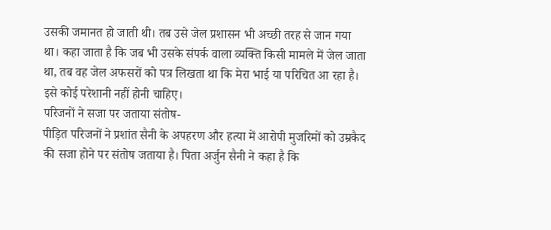उसकी जमानत हो जाती थी। तब उसे जेल प्रशासन भी अच्छी तरह से जान गया था। कहा जाता है कि जब भी उसके संपर्क वाला व्यक्ति किसी मामले में जेल जाता था, तब वह जेल अफसरों को पत्र लिखता था कि मेरा भाई या परिचित आ रहा है। इसे कोई परेशानी नहीं होनी चाहिए।
परिजनों ने सजा पर जताया संतोष-
पीड़ित परिजनों ने प्रशांत सैनी के अपहरण और हत्या में आरोपी मुजरिमों को उम्रकैद की सजा होने पर संतोष जताया है। पिता अर्जुन सैनी ने कहा है कि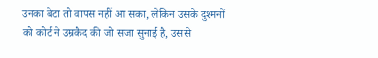उनका बेटा तो वापस नहीं आ सका, लेकिन उसके दुश्मनों को कोर्ट ने उम्रकैद की जो सजा सुनाई है, उससे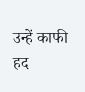उन्हें काफी हद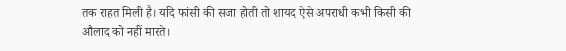तक राहत मिली है। यदि फांसी की सजा होती तो शायद ऐसे अपराधी कभी किसी की औलाद को नहीं मारते।